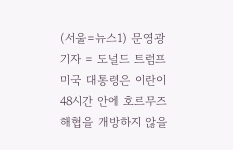(서울=뉴스1) 문영광 기자 = 도널드 트럼프 미국 대통령은 이란이 48시간 안에 호르무즈 해협을 개방하지 않을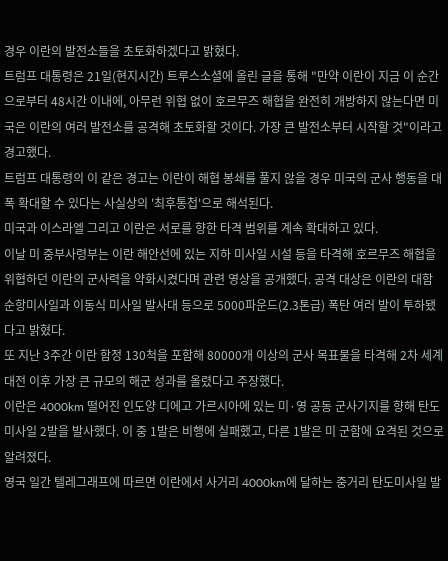경우 이란의 발전소들을 초토화하겠다고 밝혔다.
트럼프 대통령은 21일(현지시간) 트루스소셜에 올린 글을 통해 "만약 이란이 지금 이 순간으로부터 48시간 이내에, 아무런 위협 없이 호르무즈 해협을 완전히 개방하지 않는다면 미국은 이란의 여러 발전소를 공격해 초토화할 것이다. 가장 큰 발전소부터 시작할 것"이라고 경고했다.
트럼프 대통령의 이 같은 경고는 이란이 해협 봉쇄를 풀지 않을 경우 미국의 군사 행동을 대폭 확대할 수 있다는 사실상의 '최후통첩'으로 해석된다.
미국과 이스라엘 그리고 이란은 서로를 향한 타격 범위를 계속 확대하고 있다.
이날 미 중부사령부는 이란 해안선에 있는 지하 미사일 시설 등을 타격해 호르무즈 해협을 위협하던 이란의 군사력을 약화시켰다며 관련 영상을 공개했다. 공격 대상은 이란의 대함 순항미사일과 이동식 미사일 발사대 등으로 5000파운드(2.3톤급) 폭탄 여러 발이 투하됐다고 밝혔다.
또 지난 3주간 이란 함정 130척을 포함해 80000개 이상의 군사 목표물을 타격해 2차 세계대전 이후 가장 큰 규모의 해군 성과를 올렸다고 주장했다.
이란은 4000km 떨어진 인도양 디에고 가르시아에 있는 미·영 공동 군사기지를 향해 탄도미사일 2발을 발사했다. 이 중 1발은 비행에 실패했고, 다른 1발은 미 군함에 요격된 것으로 알려졌다.
영국 일간 텔레그래프에 따르면 이란에서 사거리 4000km에 달하는 중거리 탄도미사일 발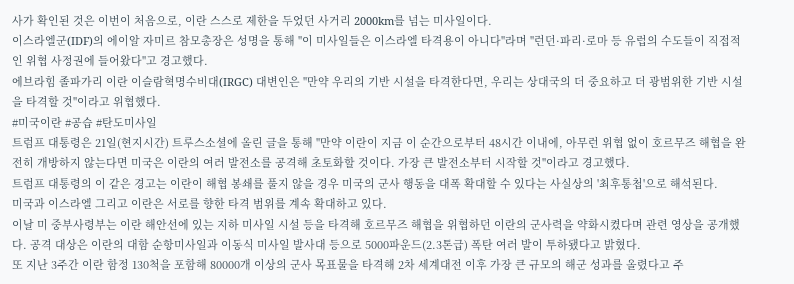사가 확인된 것은 이번이 처음으로, 이란 스스로 제한을 두었던 사거리 2000km를 넘는 미사일이다.
이스라엘군(IDF)의 에이알 자미르 참모총장은 성명을 통해 "이 미사일들은 이스라엘 타격용이 아니다"라며 "런던·파리·로마 등 유럽의 수도들이 직접적인 위협 사정권에 들어왔다"고 경고했다.
에브라힘 졸파가리 이란 이슬람혁명수비대(IRGC) 대변인은 "만약 우리의 기반 시설을 타격한다면, 우리는 상대국의 더 중요하고 더 광범위한 기반 시설을 타격할 것"이라고 위협했다.
#미국이란 #공습 #탄도미사일
트럼프 대통령은 21일(현지시간) 트루스소셜에 올린 글을 통해 "만약 이란이 지금 이 순간으로부터 48시간 이내에, 아무런 위협 없이 호르무즈 해협을 완전히 개방하지 않는다면 미국은 이란의 여러 발전소를 공격해 초토화할 것이다. 가장 큰 발전소부터 시작할 것"이라고 경고했다.
트럼프 대통령의 이 같은 경고는 이란이 해협 봉쇄를 풀지 않을 경우 미국의 군사 행동을 대폭 확대할 수 있다는 사실상의 '최후통첩'으로 해석된다.
미국과 이스라엘 그리고 이란은 서로를 향한 타격 범위를 계속 확대하고 있다.
이날 미 중부사령부는 이란 해안선에 있는 지하 미사일 시설 등을 타격해 호르무즈 해협을 위협하던 이란의 군사력을 약화시켰다며 관련 영상을 공개했다. 공격 대상은 이란의 대함 순항미사일과 이동식 미사일 발사대 등으로 5000파운드(2.3톤급) 폭탄 여러 발이 투하됐다고 밝혔다.
또 지난 3주간 이란 함정 130척을 포함해 80000개 이상의 군사 목표물을 타격해 2차 세계대전 이후 가장 큰 규모의 해군 성과를 올렸다고 주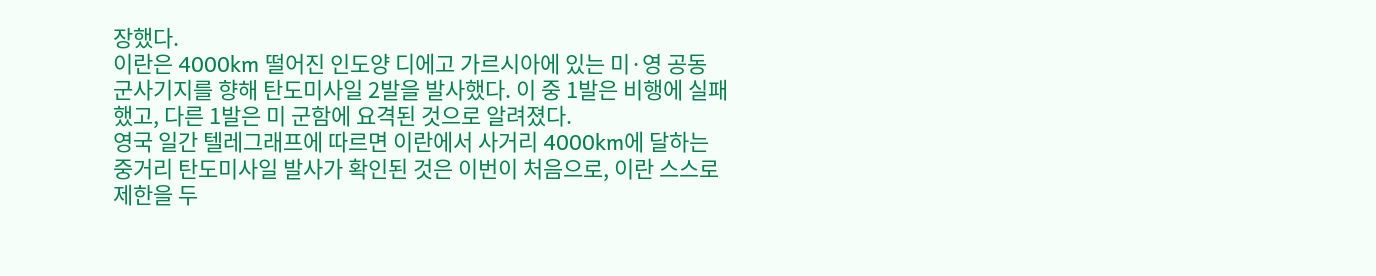장했다.
이란은 4000km 떨어진 인도양 디에고 가르시아에 있는 미·영 공동 군사기지를 향해 탄도미사일 2발을 발사했다. 이 중 1발은 비행에 실패했고, 다른 1발은 미 군함에 요격된 것으로 알려졌다.
영국 일간 텔레그래프에 따르면 이란에서 사거리 4000km에 달하는 중거리 탄도미사일 발사가 확인된 것은 이번이 처음으로, 이란 스스로 제한을 두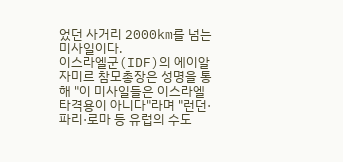었던 사거리 2000km를 넘는 미사일이다.
이스라엘군(IDF)의 에이알 자미르 참모총장은 성명을 통해 "이 미사일들은 이스라엘 타격용이 아니다"라며 "런던·파리·로마 등 유럽의 수도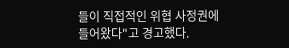들이 직접적인 위협 사정권에 들어왔다"고 경고했다.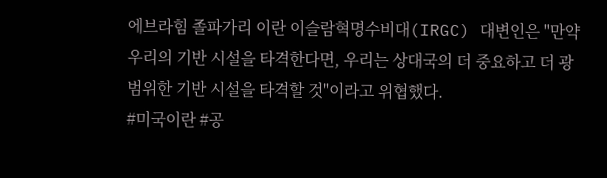에브라힘 졸파가리 이란 이슬람혁명수비대(IRGC) 대변인은 "만약 우리의 기반 시설을 타격한다면, 우리는 상대국의 더 중요하고 더 광범위한 기반 시설을 타격할 것"이라고 위협했다.
#미국이란 #공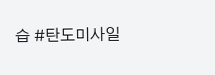습 #탄도미사일